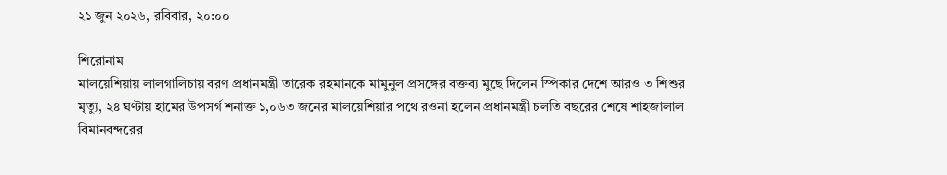২১ জুন ২০২৬, রবিবার, ২০:০০

শিরোনাম
মালয়েশিয়ায় লালগালিচায় বরণ প্রধানমন্ত্রী তারেক রহমানকে মামুনুল প্রসঙ্গের বক্তব্য মুছে দিলেন স্পিকার দেশে আরও ৩ শিশুর মৃত্যু, ২৪ ঘণ্টায় হামের উপসর্গ শনাক্ত ১,০৬৩ জনের মালয়েশিয়ার পথে রওনা হলেন প্রধানমন্ত্রী চলতি বছরের শেষে শাহজালাল বিমানবন্দরের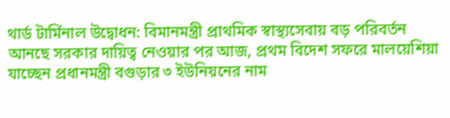থার্ড টার্মিনাল উদ্বোধন: বিমানমন্ত্রী প্রাথমিক স্বাস্থ্যসেবায় বড় পরিবর্তন আনছে সরকার দায়িত্ব নেওয়ার পর আজ, প্রথম বিদেশ সফরে মালয়েশিয়া যাচ্ছেন প্রধানমন্ত্রী বগুড়ার ৩ ইউনিয়নের নাম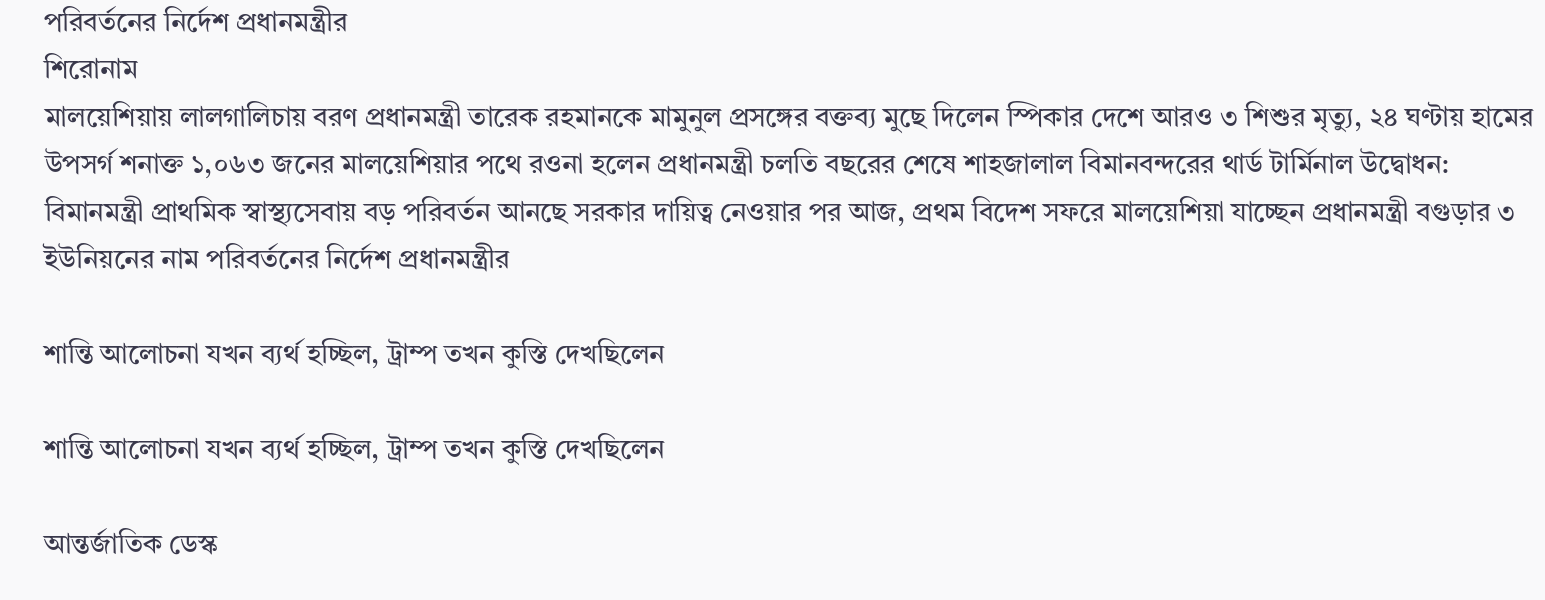পরিবর্তনের নির্দেশ প্রধানমন্ত্রীর
শিরোনাম
মালয়েশিয়ায় লালগালিচায় বরণ প্রধানমন্ত্রী তারেক রহমানকে মামুনুল প্রসঙ্গের বক্তব্য মুছে দিলেন স্পিকার দেশে আরও ৩ শিশুর মৃত্যু, ২৪ ঘণ্টায় হামের উপসর্গ শনাক্ত ১,০৬৩ জনের মালয়েশিয়ার পথে রওনা হলেন প্রধানমন্ত্রী চলতি বছরের শেষে শাহজালাল বিমানবন্দরের থার্ড টার্মিনাল উদ্বোধন: বিমানমন্ত্রী প্রাথমিক স্বাস্থ্যসেবায় বড় পরিবর্তন আনছে সরকার দায়িত্ব নেওয়ার পর আজ, প্রথম বিদেশ সফরে মালয়েশিয়া যাচ্ছেন প্রধানমন্ত্রী বগুড়ার ৩ ইউনিয়নের নাম পরিবর্তনের নির্দেশ প্রধানমন্ত্রীর

শান্তি আলোচনা যখন ব্যর্থ হচ্ছিল, ট্রাম্প তখন কুস্তি দেখছিলেন

শান্তি আলোচনা যখন ব্যর্থ হচ্ছিল, ট্রাম্প তখন কুস্তি দেখছিলেন

আন্তর্জাতিক ডেস্ক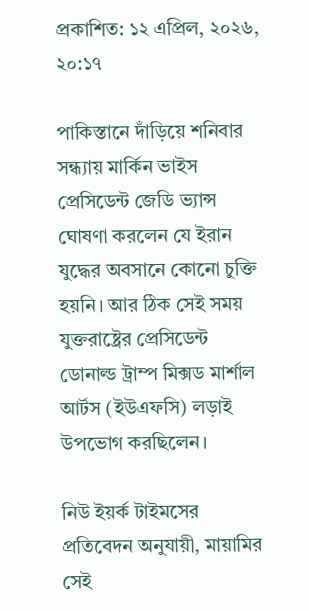প্রকাশিত: ১২ এপ্রিল, ২০২৬, ২০:১৭

পাকিস্তানে দাঁড়িয়ে শনিবার সন্ধ্যায় মার্কিন ভাইস প্রেসিডেন্ট জেডি ভ্যান্স ঘোষণা করলেন যে ইরান যুদ্ধের অবসানে কোনো চুক্তি হয়নি। আর ঠিক সেই সময় যুক্তরাষ্ট্রের প্রেসিডেন্ট ডোনাল্ড ট্রাম্প মিক্সড মার্শাল আর্টস (ইউএফসি) লড়াই উপভোগ করছিলেন।

নিউ ইয়র্ক টাইমসের প্রতিবেদন অনুযায়ী, মায়ামির সেই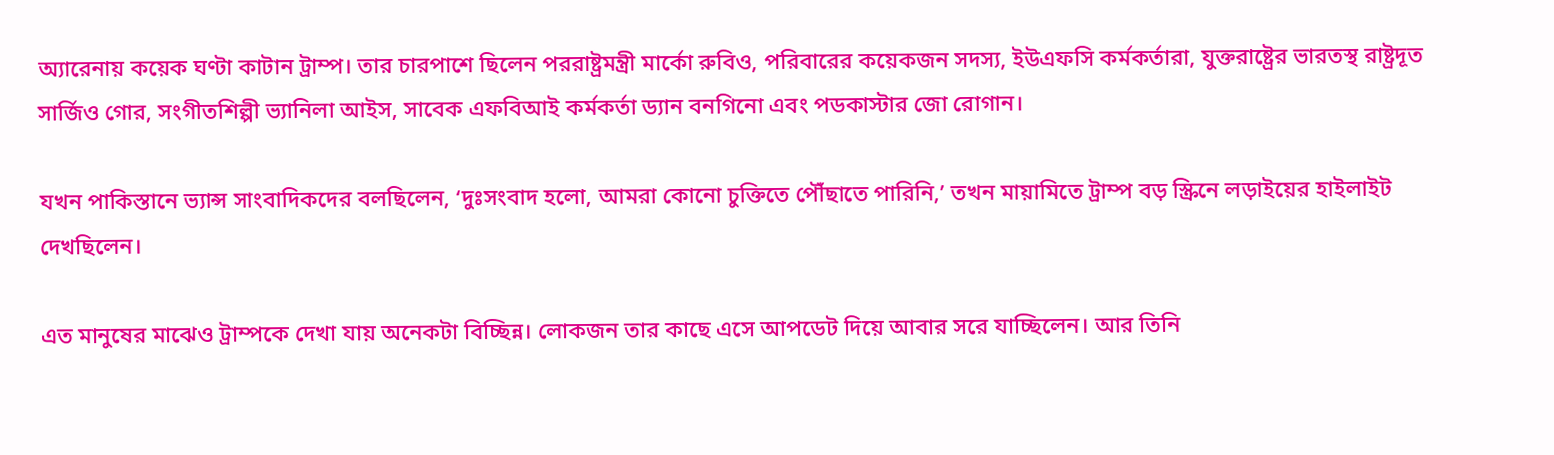অ্যারেনায় কয়েক ঘণ্টা কাটান ট্রাম্প। তার চারপাশে ছিলেন পররাষ্ট্রমন্ত্রী মার্কো রুবিও, পরিবারের কয়েকজন সদস্য, ইউএফসি কর্মকর্তারা, যুক্তরাষ্ট্রের ভারতস্থ রাষ্ট্রদূত সার্জিও গোর, সংগীতশিল্পী ভ্যানিলা আইস, সাবেক এফবিআই কর্মকর্তা ড্যান বনগিনো এবং পডকাস্টার জো রোগান।

যখন পাকিস্তানে ভ্যান্স সাংবাদিকদের বলছিলেন, ‘দুঃসংবাদ হলো, আমরা কোনো চুক্তিতে পৌঁছাতে পারিনি,’ তখন মায়ামিতে ট্রাম্প বড় স্ক্রিনে লড়াইয়ের হাইলাইট দেখছিলেন।

এত মানুষের মাঝেও ট্রাম্পকে দেখা যায় অনেকটা বিচ্ছিন্ন। লোকজন তার কাছে এসে আপডেট দিয়ে আবার সরে যাচ্ছিলেন। আর তিনি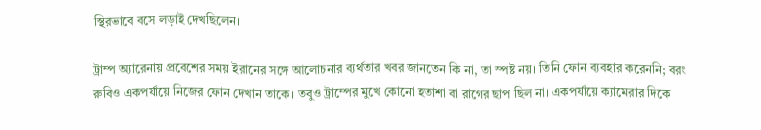স্থিরভাবে বসে লড়াই দেখছিলেন।

ট্রাম্প অ্যারেনায় প্রবেশের সময় ইরানের সঙ্গে আলোচনার ব্যর্থতার খবর জানতেন কি না, তা স্পষ্ট নয়। তিনি ফোন ব্যবহার করেননি; বরং রুবিও একপর্যায়ে নিজের ফোন দেখান তাকে। তবুও ট্রাম্পের মুখে কোনো হতাশা বা রাগের ছাপ ছিল না। একপর্যায়ে ক্যামেরার দিকে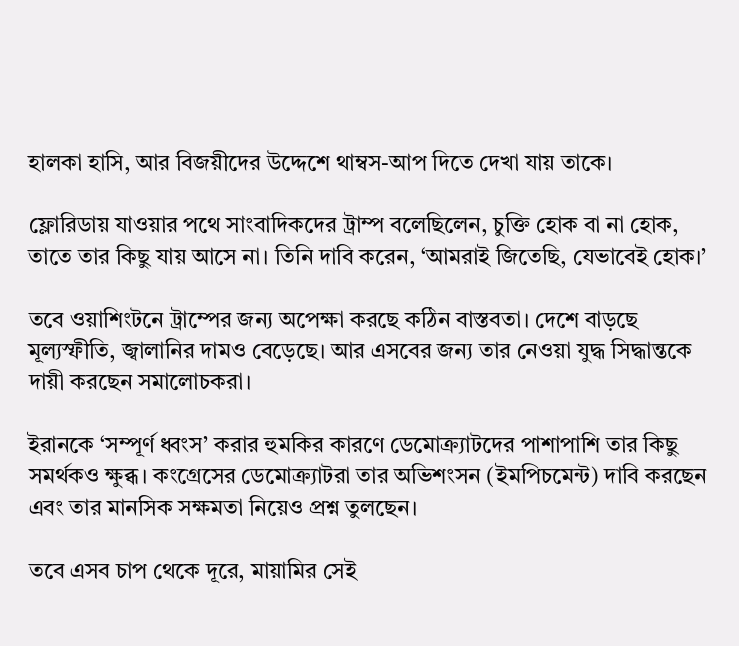হালকা হাসি, আর বিজয়ীদের উদ্দেশে থাম্বস-আপ দিতে দেখা যায় তাকে।

ফ্লোরিডায় যাওয়ার পথে সাংবাদিকদের ট্রাম্প বলেছিলেন, চুক্তি হোক বা না হোক, তাতে তার কিছু যায় আসে না। তিনি দাবি করেন, ‘আমরাই জিতেছি, যেভাবেই হোক।’

তবে ওয়াশিংটনে ট্রাম্পের জন্য অপেক্ষা করছে কঠিন বাস্তবতা। দেশে বাড়ছে মূল্যস্ফীতি, জ্বালানির দামও বেড়েছে। আর এসবের জন্য তার নেওয়া যুদ্ধ সিদ্ধান্তকে দায়ী করছেন সমালোচকরা।

ইরানকে ‘সম্পূর্ণ ধ্বংস’ করার হুমকির কারণে ডেমোক্র্যাটদের পাশাপাশি তার কিছু সমর্থকও ক্ষুব্ধ। কংগ্রেসের ডেমোক্র্যাটরা তার অভিশংসন (ইমপিচমেন্ট) দাবি করছেন এবং তার মানসিক সক্ষমতা নিয়েও প্রশ্ন তুলছেন।

তবে এসব চাপ থেকে দূরে, মায়ামির সেই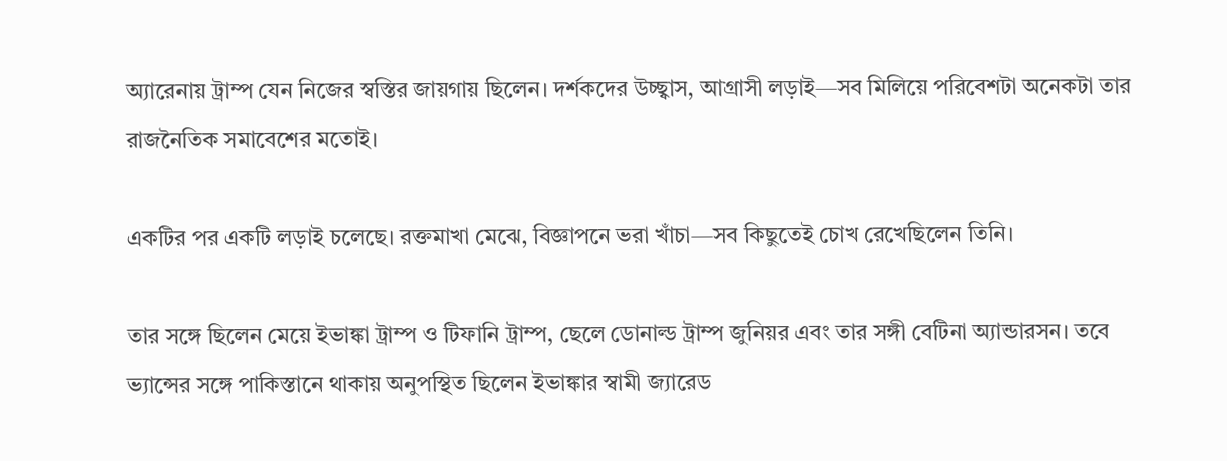অ্যারেনায় ট্রাম্প যেন নিজের স্বস্তির জায়গায় ছিলেন। দর্শকদের উচ্ছ্বাস, আগ্রাসী লড়াই—সব মিলিয়ে পরিবেশটা অনেকটা তার রাজনৈতিক সমাবেশের মতোই।

একটির পর একটি লড়াই চলেছে। রক্তমাখা মেঝে, বিজ্ঞাপনে ভরা খাঁচা—সব কিছুতেই চোখ রেখেছিলেন তিনি।

তার সঙ্গে ছিলেন মেয়ে ইভাঙ্কা ট্রাম্প ও টিফানি ট্রাম্প, ছেলে ডোনাল্ড ট্রাম্প জুনিয়র এবং তার সঙ্গী বেটিনা অ্যান্ডারসন। তবে ভ্যান্সের সঙ্গে পাকিস্তানে থাকায় অনুপস্থিত ছিলেন ইভাঙ্কার স্বামী জ্যারেড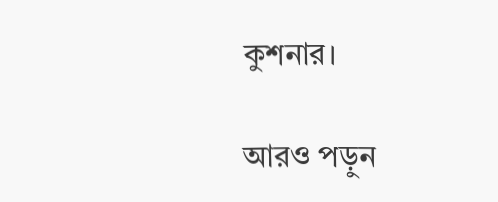কুশনার।

আরও পড়ুন